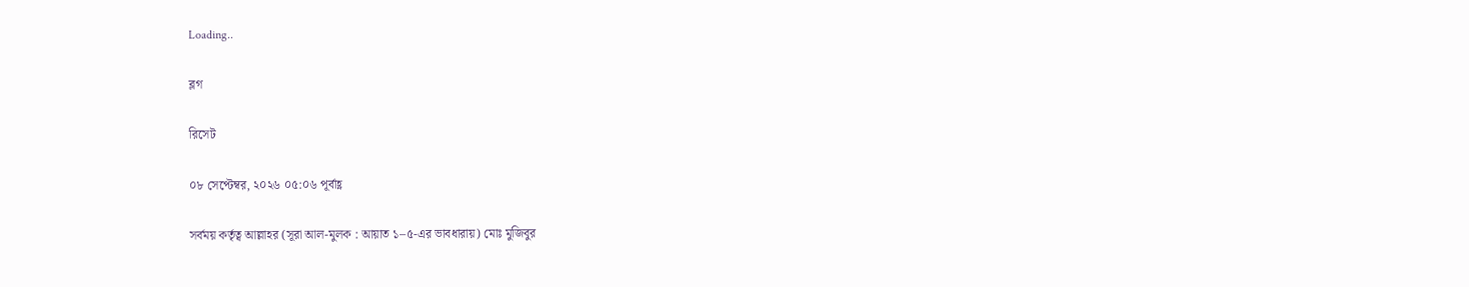Loading..

ব্লগ

রিসেট

০৮ সেপ্টেম্বর, ২০২৬ ০৫:০৬ পূর্বাহ্ণ

সর্বময় কর্তৃত্ব আল্লাহর (সূরা আল-মুলক : আয়াত ১–৫-এর ভাবধারায়) মোঃ মুজিবুর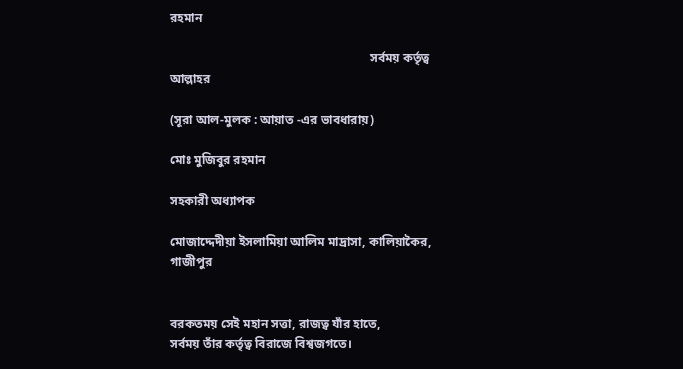রহমান

                                                                সর্বময় কর্তৃত্ব আল্লাহর

(সূরা আল-মুলক : আয়াত -এর ভাবধারায়)

মোঃ মুজিবুর রহমান

সহকারী অধ্যাপক

মোজাদ্দেদীয়া ইসলামিয়া আলিম মাদ্রাসা, কালিয়াকৈর, গাজীপুর


বরকতময় সেই মহান সত্তা, রাজত্ব যাঁর হাতে,
সর্বময় তাঁর কর্তৃত্ব বিরাজে বিশ্বজগতে।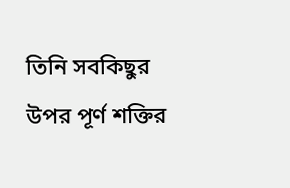তিনি সবকিছুর উপর পূর্ণ শক্তির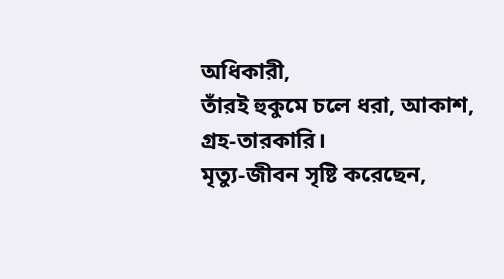অধিকারী,
তাঁরই হুকুমে চলে ধরা, আকাশ, গ্রহ-তারকারি।
মৃত্যু-জীবন সৃষ্টি করেছেন,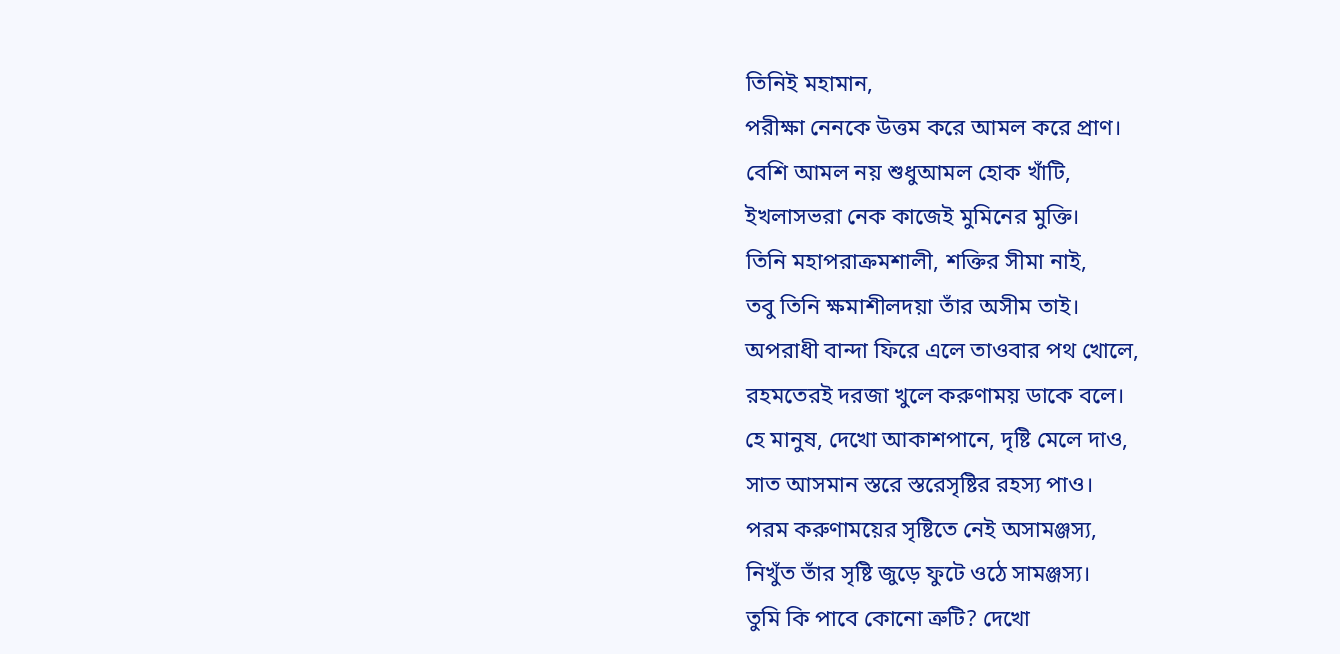তিনিই মহামান,
পরীক্ষা নেনকে উত্তম করে আমল করে প্রাণ।
বেশি আমল নয় শুধুআমল হোক খাঁটি,
ইখলাসভরা নেক কাজেই মুমিনের মুক্তি।
তিনি মহাপরাক্রমশালী, শক্তির সীমা নাই,
তবু তিনি ক্ষমাশীলদয়া তাঁর অসীম তাই।
অপরাধী বান্দা ফিরে এলে তাওবার পথ খোলে,
রহমতেরই দরজা খুলে করুণাময় ডাকে বলে।
হে মানুষ, দেখো আকাশপানে, দৃষ্টি মেলে দাও,
সাত আসমান স্তরে স্তরেসৃষ্টির রহস্য পাও।
পরম করুণাময়ের সৃষ্টিতে নেই অসামঞ্জস্য,
নিখুঁত তাঁর সৃষ্টি জুড়ে ফুটে ওঠে সামঞ্জস্য।
তুমি কি পাবে কোনো ত্রুটি? দেখো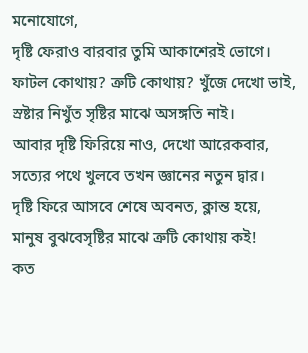মনোযোগে,
দৃষ্টি ফেরাও বারবার তুমি আকাশেরই ভোগে।
ফাটল কোথায়? ত্রুটি কোথায়? খুঁজে দেখো ভাই,
স্রষ্টার নিখুঁত সৃষ্টির মাঝে অসঙ্গতি নাই।
আবার দৃষ্টি ফিরিয়ে নাও, দেখো আরেকবার,
সত্যের পথে খুলবে তখন জ্ঞানের নতুন দ্বার।
দৃষ্টি ফিরে আসবে শেষে অবনত, ক্লান্ত হয়ে,
মানুষ বুঝবেসৃষ্টির মাঝে ত্রুটি কোথায় কই!
কত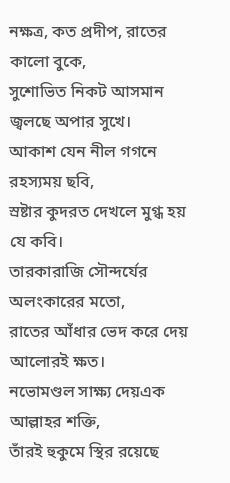নক্ষত্র, কত প্রদীপ, রাতের কালো বুকে,
সুশোভিত নিকট আসমান জ্বলছে অপার সুখে।
আকাশ যেন নীল গগনে রহস্যময় ছবি,
স্রষ্টার কুদরত দেখলে মুগ্ধ হয় যে কবি।
তারকারাজি সৌন্দর্যের অলংকারের মতো,
রাতের আঁধার ভেদ করে দেয় আলোরই ক্ষত।
নভোমণ্ডল সাক্ষ্য দেয়এক আল্লাহর শক্তি,
তাঁরই হুকুমে স্থির রয়েছে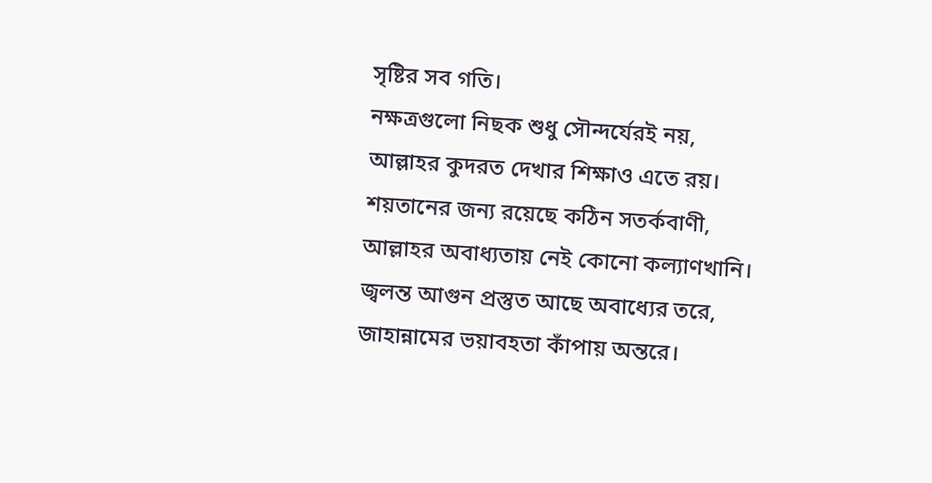সৃষ্টির সব গতি।
নক্ষত্রগুলো নিছক শুধু সৌন্দর্যেরই নয়,
আল্লাহর কুদরত দেখার শিক্ষাও এতে রয়।
শয়তানের জন্য রয়েছে কঠিন সতর্কবাণী,
আল্লাহর অবাধ্যতায় নেই কোনো কল্যাণখানি।
জ্বলন্ত আগুন প্রস্তুত আছে অবাধ্যের তরে,
জাহান্নামের ভয়াবহতা কাঁপায় অন্তরে।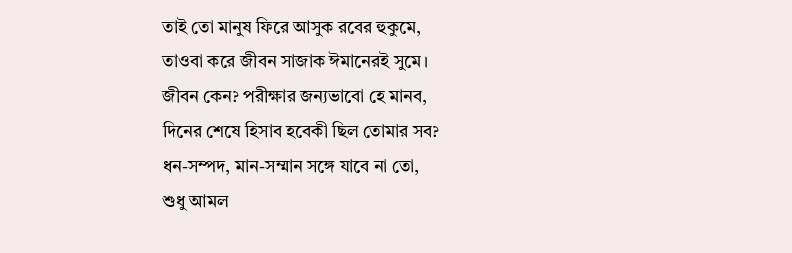তাই তো মানুষ ফিরে আসুক রবের হুকুমে,
তাওবা করে জীবন সাজাক ঈমানেরই সুমে।
জীবন কেন? পরীক্ষার জন্যভাবো হে মানব,
দিনের শেষে হিসাব হবেকী ছিল তোমার সব?
ধন-সম্পদ, মান-সম্মান সঙ্গে যাবে না তো,
শুধু আমল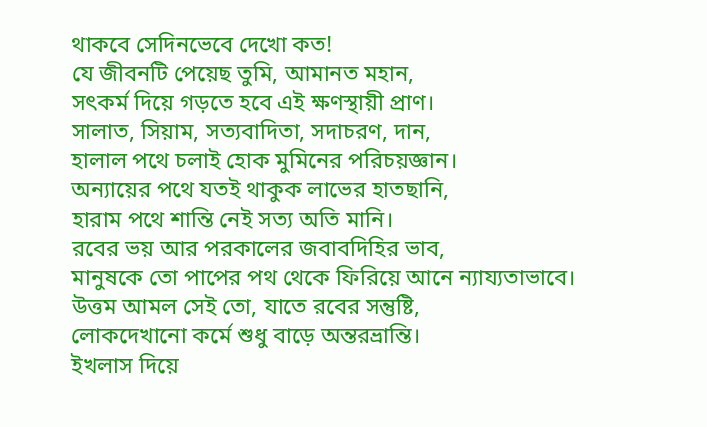থাকবে সেদিনভেবে দেখো কত!
যে জীবনটি পেয়েছ তুমি, আমানত মহান,
সৎকর্ম দিয়ে গড়তে হবে এই ক্ষণস্থায়ী প্রাণ।
সালাত, সিয়াম, সত্যবাদিতা, সদাচরণ, দান,
হালাল পথে চলাই হোক মুমিনের পরিচয়জ্ঞান।
অন্যায়ের পথে যতই থাকুক লাভের হাতছানি,
হারাম পথে শান্তি নেই সত্য অতি মানি।
রবের ভয় আর পরকালের জবাবদিহির ভাব,
মানুষকে তো পাপের পথ থেকে ফিরিয়ে আনে ন্যায্যতাভাবে।
উত্তম আমল সেই তো, যাতে রবের সন্তুষ্টি,
লোকদেখানো কর্মে শুধু বাড়ে অন্তরভ্রান্তি।
ইখলাস দিয়ে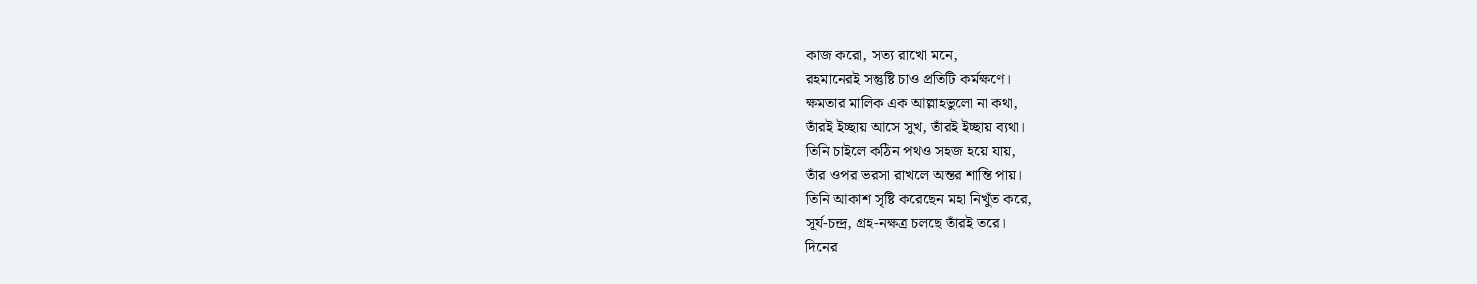কাজ করো, সত্য রাখো মনে,
রহমানেরই সন্তুষ্টি চাও প্রতিটি কর্মক্ষণে।
ক্ষমতার মালিক এক আল্লাহভুলো না কথা,
তাঁরই ইচ্ছায় আসে সুখ, তাঁরই ইচ্ছায় ব্যথা।
তিনি চাইলে কঠিন পথও সহজ হয়ে যায়,
তাঁর ওপর ভরসা রাখলে অন্তর শান্তি পায়।
তিনি আকাশ সৃষ্টি করেছেন মহা নিখুঁত করে,
সূর্য-চন্দ্র, গ্রহ-নক্ষত্র চলছে তাঁরই তরে।
দিনের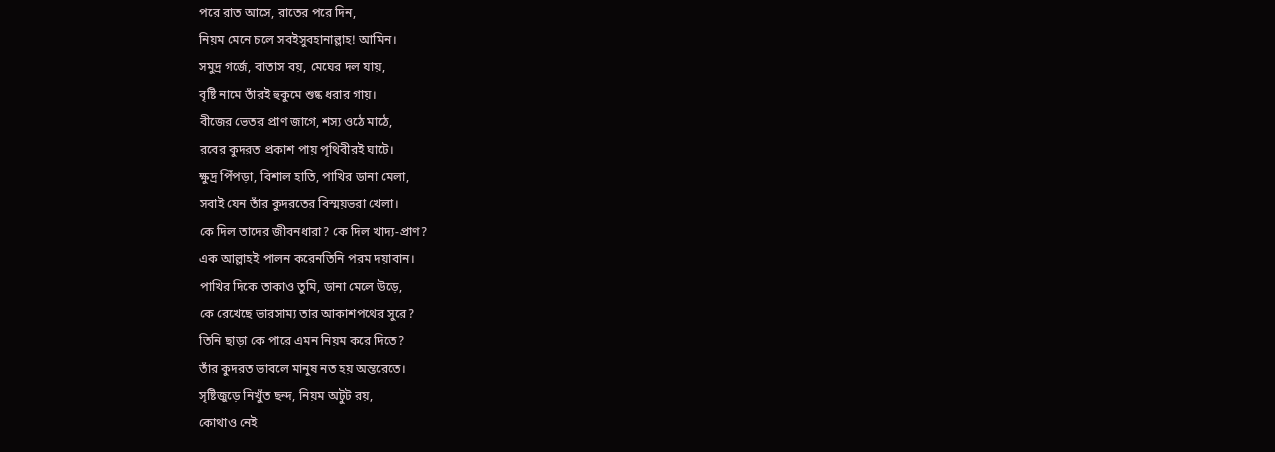পরে রাত আসে, রাতের পরে দিন,
নিয়ম মেনে চলে সবইসুবহানাল্লাহ! আমিন।
সমুদ্র গর্জে, বাতাস বয়, মেঘের দল যায়,
বৃষ্টি নামে তাঁরই হুকুমে শুষ্ক ধরার গায়।
বীজের ভেতর প্রাণ জাগে, শস্য ওঠে মাঠে,
রবের কুদরত প্রকাশ পায় পৃথিবীরই ঘাটে।
ক্ষুদ্র পিঁপড়া, বিশাল হাতি, পাখির ডানা মেলা,
সবাই যেন তাঁর কুদরতের বিস্ময়ভরা খেলা।
কে দিল তাদের জীবনধারা? কে দিল খাদ্য-প্রাণ?
এক আল্লাহই পালন করেনতিনি পরম দয়াবান।
পাখির দিকে তাকাও তুমি, ডানা মেলে উড়ে,
কে রেখেছে ভারসাম্য তার আকাশপথের সুরে?
তিনি ছাড়া কে পারে এমন নিয়ম করে দিতে?
তাঁর কুদরত ভাবলে মানুষ নত হয় অন্তরেতে।
সৃষ্টিজুড়ে নিখুঁত ছন্দ, নিয়ম অটুট রয়,
কোথাও নেই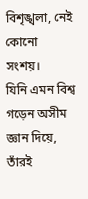বিশৃঙ্খলা, নেই কোনো সংশয়।
যিনি এমন বিশ্ব গড়েন অসীম জ্ঞান দিয়ে,
তাঁরই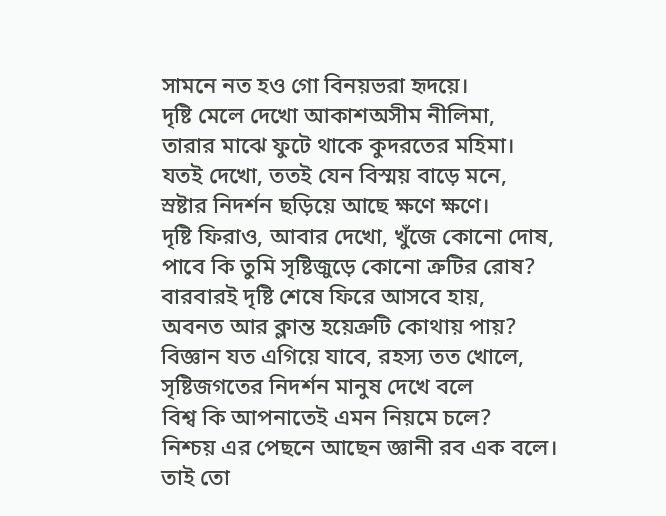সামনে নত হও গো বিনয়ভরা হৃদয়ে।
দৃষ্টি মেলে দেখো আকাশঅসীম নীলিমা,
তারার মাঝে ফুটে থাকে কুদরতের মহিমা।
যতই দেখো, ততই যেন বিস্ময় বাড়ে মনে,
স্রষ্টার নিদর্শন ছড়িয়ে আছে ক্ষণে ক্ষণে।
দৃষ্টি ফিরাও, আবার দেখো, খুঁজে কোনো দোষ,
পাবে কি তুমি সৃষ্টিজুড়ে কোনো ত্রুটির রোষ?
বারবারই দৃষ্টি শেষে ফিরে আসবে হায়,
অবনত আর ক্লান্ত হয়েত্রুটি কোথায় পায়?
বিজ্ঞান যত এগিয়ে যাবে, রহস্য তত খোলে,
সৃষ্টিজগতের নিদর্শন মানুষ দেখে বলে
বিশ্ব কি আপনাতেই এমন নিয়মে চলে?
নিশ্চয় এর পেছনে আছেন জ্ঞানী রব এক বলে।
তাই তো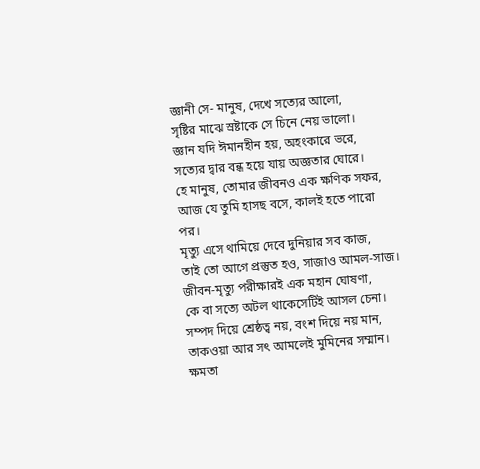জ্ঞানী সে- মানুষ, দেখে সত্যের আলো,
সৃষ্টির মাঝে স্রষ্টাকে সে চিনে নেয় ভালো।
জ্ঞান যদি ঈমানহীন হয়, অহংকারে ভরে,
সত্যের দ্বার বন্ধ হয়ে যায় অজ্ঞতার ঘোরে।
হে মানুষ, তোমার জীবনও এক ক্ষণিক সফর,
আজ যে তুমি হাসছ বসে, কালই হতে পারো পর।
মৃত্যু এসে থামিয়ে দেবে দুনিয়ার সব কাজ,
তাই তো আগে প্রস্তুত হও, সাজাও আমল-সাজ।
জীবন-মৃত্যু পরীক্ষারই এক মহান ঘোষণা,
কে বা সত্যে অটল থাকেসেটিই আসল চেনা।
সম্পদ দিয়ে শ্রেষ্ঠত্ব নয়, বংশ দিয়ে নয় মান,
তাকওয়া আর সৎ আমলেই মুমিনের সম্মান।
ক্ষমতা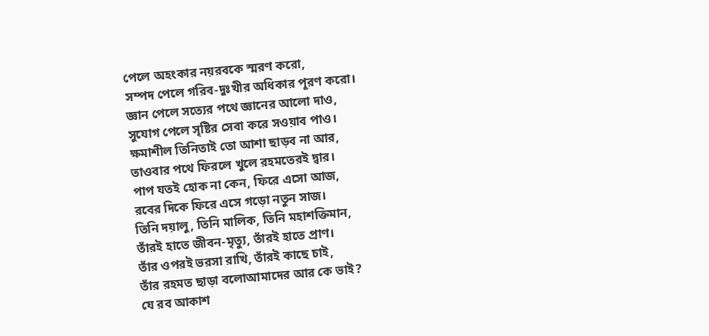পেলে অহংকার নয়রবকে স্মরণ করো,
সম্পদ পেলে গরিব-দুঃখীর অধিকার পূরণ করো।
জ্ঞান পেলে সত্যের পথে জ্ঞানের আলো দাও,
সুযোগ পেলে সৃষ্টির সেবা করে সওয়াব পাও।
ক্ষমাশীল তিনিতাই তো আশা ছাড়ব না আর,
তাওবার পথে ফিরলে খুলে রহমতেরই দ্বার।
পাপ যতই হোক না কেন, ফিরে এসো আজ,
রবের দিকে ফিরে এসে গড়ো নতুন সাজ।
তিনি দয়ালু, তিনি মালিক, তিনি মহাশক্তিমান,
তাঁরই হাতে জীবন-মৃত্যু, তাঁরই হাতে প্রাণ।
তাঁর ওপরই ভরসা রাখি, তাঁরই কাছে চাই,
তাঁর রহমত ছাড়া বলোআমাদের আর কে ভাই?
যে রব আকাশ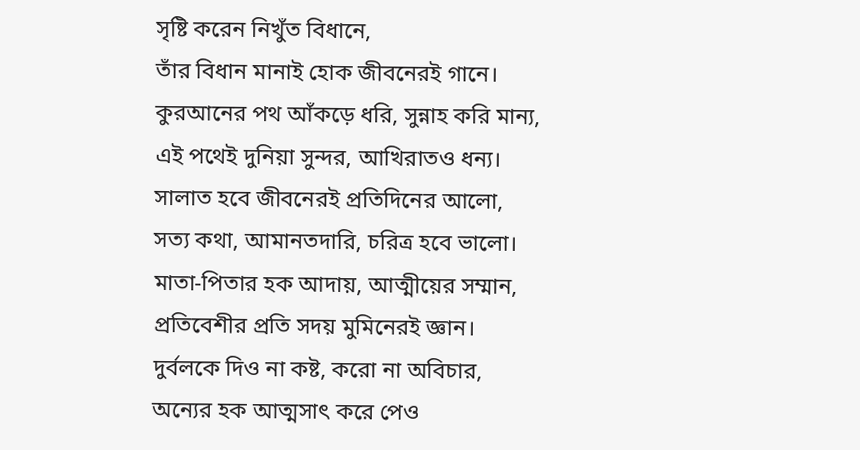সৃষ্টি করেন নিখুঁত বিধানে,
তাঁর বিধান মানাই হোক জীবনেরই গানে।
কুরআনের পথ আঁকড়ে ধরি, সুন্নাহ করি মান্য,
এই পথেই দুনিয়া সুন্দর, আখিরাতও ধন্য।
সালাত হবে জীবনেরই প্রতিদিনের আলো,
সত্য কথা, আমানতদারি, চরিত্র হবে ভালো।
মাতা-পিতার হক আদায়, আত্মীয়ের সম্মান,
প্রতিবেশীর প্রতি সদয় মুমিনেরই জ্ঞান।
দুর্বলকে দিও না কষ্ট, করো না অবিচার,
অন্যের হক আত্মসাৎ করে পেও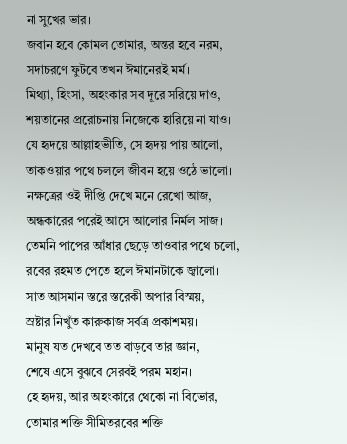না সুখের ভার।
জবান হবে কোমল তোমার, অন্তর হবে নরম,
সদাচরণে ফুটবে তখন ঈমানেরই মর্ম।
মিথ্যা, হিংসা, অহংকার সব দূরে সরিয়ে দাও,
শয়তানের প্ররোচনায় নিজেকে হারিয়ে না যাও।
যে হৃদয়ে আল্লাহভীতি, সে হৃদয় পায় আলো,
তাকওয়ার পথে চললে জীবন হয়ে ওঠে ভালো।
নক্ষত্রের ওই দীপ্তি দেখে মনে রেখো আজ,
অন্ধকারের পরেই আসে আলোর নির্মল সাজ।
তেমনি পাপের আঁধার ছেড়ে তাওবার পথে চলো,
রবের রহমত পেতে হলে ঈমানটাকে জ্বালো।
সাত আসমান স্তরে স্তরেকী অপার বিস্ময়,
স্রষ্টার নিখুঁত কারুকাজ সর্বত্র প্রকাশময়।
মানুষ যত দেখবে তত বাড়বে তার জ্ঞান,
শেষে এসে বুঝবে সেরবই পরম মহান।
হে হৃদয়, আর অহংকারে থেকো না বিভোর,
তোমার শক্তি সীমিতরবের শক্তি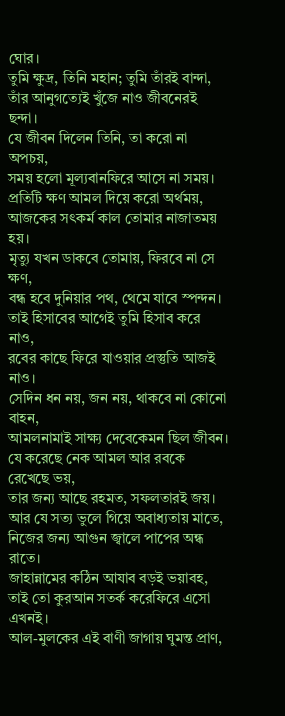ঘোর।
তুমি ক্ষুদ্র, তিনি মহান; তুমি তাঁরই বান্দা,
তাঁর আনুগত্যেই খুঁজে নাও জীবনেরই ছন্দা।
যে জীবন দিলেন তিনি, তা করো না অপচয়,
সময় হলো মূল্যবানফিরে আসে না সময়।
প্রতিটি ক্ষণ আমল দিয়ে করো অর্থময়,
আজকের সৎকর্ম কাল তোমার নাজাতময় হয়।
মৃত্যু যখন ডাকবে তোমায়, ফিরবে না সে ক্ষণ,
বন্ধ হবে দুনিয়ার পথ, থেমে যাবে স্পন্দন।
তাই হিসাবের আগেই তুমি হিসাব করে নাও,
রবের কাছে ফিরে যাওয়ার প্রস্তুতি আজই নাও।
সেদিন ধন নয়, জন নয়, থাকবে না কোনো বাহন,
আমলনামাই সাক্ষ্য দেবেকেমন ছিল জীবন।
যে করেছে নেক আমল আর রবকে রেখেছে ভয়,
তার জন্য আছে রহমত, সফলতারই জয়।
আর যে সত্য ভুলে গিয়ে অবাধ্যতায় মাতে,
নিজের জন্য আগুন জ্বালে পাপের অন্ধ রাতে।
জাহান্নামের কঠিন আযাব বড়ই ভয়াবহ,
তাই তো কুরআন সতর্ক করেফিরে এসো এখনই।
আল-মুলকের এই বাণী জাগায় ঘুমন্ত প্রাণ,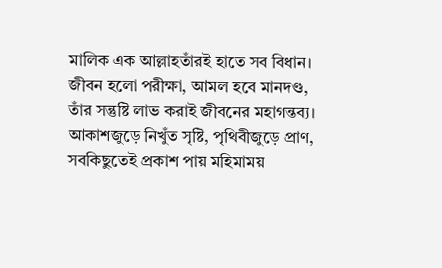মালিক এক আল্লাহতাঁরই হাতে সব বিধান।
জীবন হলো পরীক্ষা, আমল হবে মানদণ্ড,
তাঁর সন্তুষ্টি লাভ করাই জীবনের মহাগন্তব্য।
আকাশজুড়ে নিখুঁত সৃষ্টি, পৃথিবীজুড়ে প্রাণ,
সবকিছুতেই প্রকাশ পায় মহিমাময়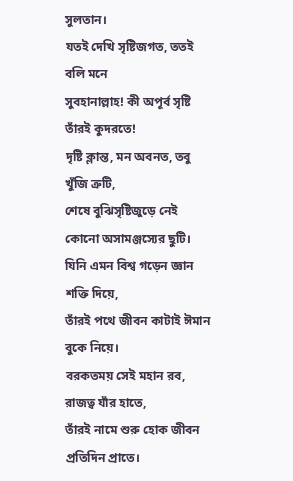সুলতান।
যতই দেখি সৃষ্টিজগত, ততই বলি মনে
সুবহানাল্লাহ! কী অপূর্ব সৃষ্টি তাঁরই কুদরতে!
দৃষ্টি ক্লান্ত, মন অবনত, তবু খুঁজি ত্রুটি,
শেষে বুঝিসৃষ্টিজুড়ে নেই কোনো অসামঞ্জস্যের ছুটি।
যিনি এমন বিশ্ব গড়েন জ্ঞান শক্তি দিয়ে,
তাঁরই পথে জীবন কাটাই ঈমান বুকে নিয়ে।
বরকতময় সেই মহান রব, রাজত্ব যাঁর হাতে,
তাঁরই নামে শুরু হোক জীবন প্রতিদিন প্রাতে।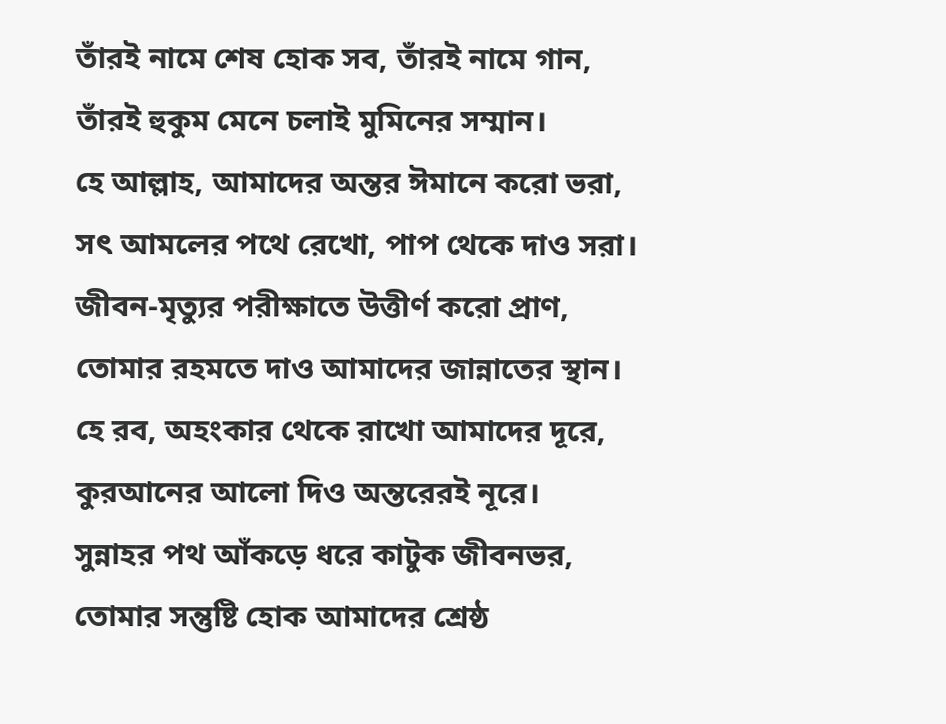তাঁরই নামে শেষ হোক সব, তাঁরই নামে গান,
তাঁরই হুকুম মেনে চলাই মুমিনের সম্মান।
হে আল্লাহ, আমাদের অন্তর ঈমানে করো ভরা,
সৎ আমলের পথে রেখো, পাপ থেকে দাও সরা।
জীবন-মৃত্যুর পরীক্ষাতে উত্তীর্ণ করো প্রাণ,
তোমার রহমতে দাও আমাদের জান্নাতের স্থান।
হে রব, অহংকার থেকে রাখো আমাদের দূরে,
কুরআনের আলো দিও অন্তরেরই নূরে।
সুন্নাহর পথ আঁকড়ে ধরে কাটুক জীবনভর,
তোমার সন্তুষ্টি হোক আমাদের শ্রেষ্ঠ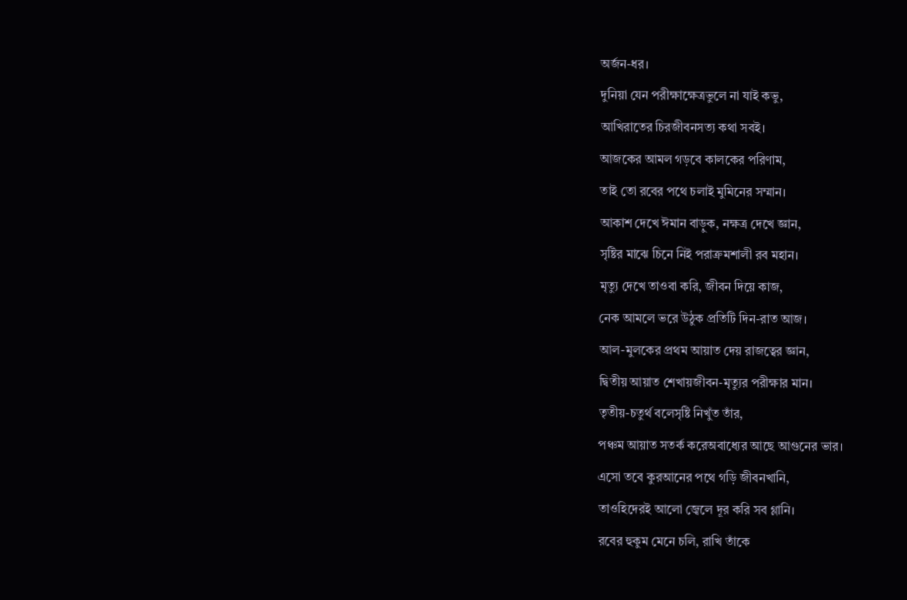অর্জন-ধর।
দুনিয়া যেন পরীক্ষাক্ষেত্রভুলে না যাই কভু,
আখিরাতের চিরজীবনসত্য কথা সবই।
আজকের আমল গড়বে কালকের পরিণাম,
তাই তো রবের পথে চলাই মুমিনের সম্মান।
আকাশ দেখে ঈমান বাড়ুক, নক্ষত্র দেখে জ্ঞান,
সৃষ্টির মাঝে চিনে নিই পরাক্রমশালী রব মহান।
মৃত্যু দেখে তাওবা করি, জীবন দিয়ে কাজ,
নেক আমলে ভরে উঠুক প্রতিটি দিন-রাত আজ।
আল-মুলকের প্রথম আয়াত দেয় রাজত্বের জ্ঞান,
দ্বিতীয় আয়াত শেখায়জীবন-মৃত্যুর পরীক্ষার মান।
তৃতীয়-চতুর্থ বলেসৃষ্টি নিখুঁত তাঁর,
পঞ্চম আয়াত সতর্ক করেঅবাধ্যের আছে আগুনের ভার।
এসো তবে কুরআনের পথে গড়ি জীবনখানি,
তাওহিদেরই আলো জ্বেলে দূর করি সব গ্লানি।
রবের হুকুম মেনে চলি, রাখি তাঁকে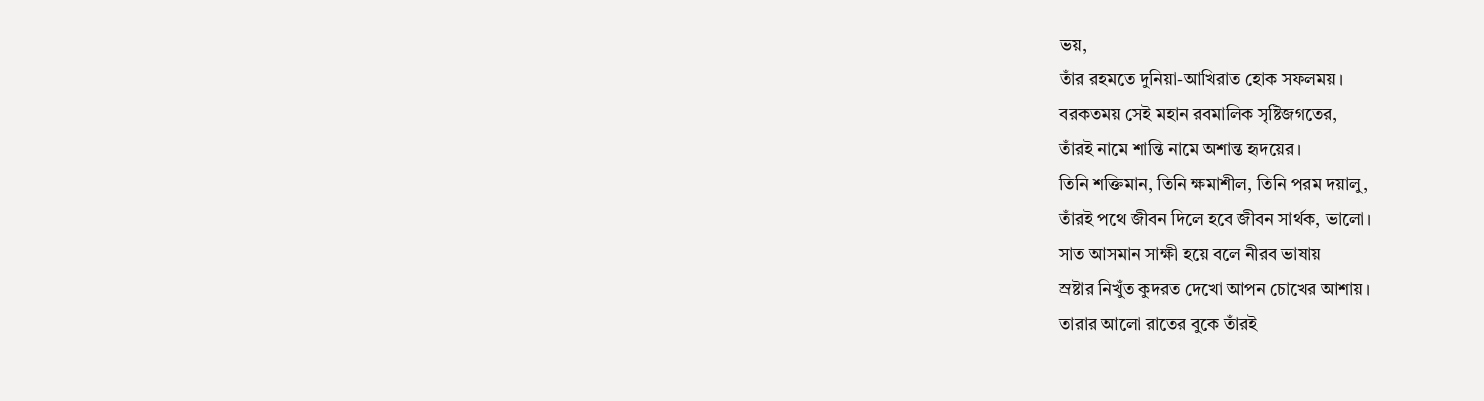ভয়,
তাঁর রহমতে দুনিয়া-আখিরাত হোক সফলময়।
বরকতময় সেই মহান রবমালিক সৃষ্টিজগতের,
তাঁরই নামে শান্তি নামে অশান্ত হৃদয়ের।
তিনি শক্তিমান, তিনি ক্ষমাশীল, তিনি পরম দয়ালু,
তাঁরই পথে জীবন দিলে হবে জীবন সার্থক, ভালো।
সাত আসমান সাক্ষী হয়ে বলে নীরব ভাষায়
স্রষ্টার নিখুঁত কুদরত দেখো আপন চোখের আশায়।
তারার আলো রাতের বুকে তাঁরই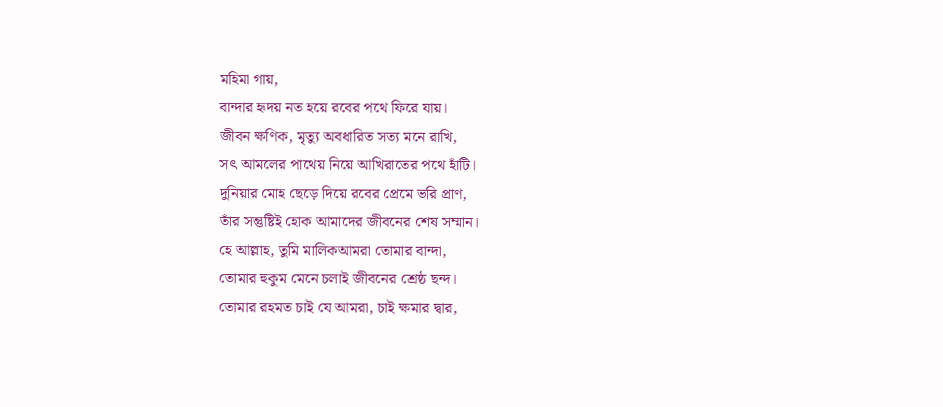মহিমা গায়,
বান্দার হৃদয় নত হয়ে রবের পথে ফিরে যায়।
জীবন ক্ষণিক, মৃত্যু অবধারিত সত্য মনে রাখি,
সৎ আমলের পাথেয় নিয়ে আখিরাতের পথে হাঁটি।
দুনিয়ার মোহ ছেড়ে দিয়ে রবের প্রেমে ভরি প্রাণ,
তাঁর সন্তুষ্টিই হোক আমাদের জীবনের শেষ সম্মান।
হে আল্লাহ, তুমি মালিকআমরা তোমার বান্দা,
তোমার হুকুম মেনে চলাই জীবনের শ্রেষ্ঠ ছন্দ।
তোমার রহমত চাই যে আমরা, চাই ক্ষমার দ্বার,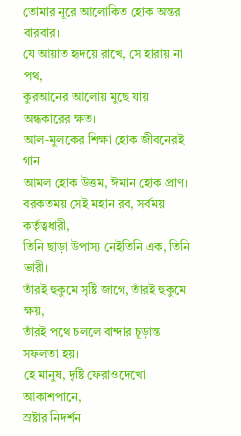তোমার নূরে আলোকিত হোক অন্তর বারবার।
যে আয়াত হৃদয়ে রাখে, সে হারায় না পথ,
কুরআনের আলোয় মুছে যায় অন্ধকারের ক্ষত।
আল-মুলকের শিক্ষা হোক জীবনেরই গান
আমল হোক উত্তম, ঈমান হোক প্রাণ।
বরকতময় সেই মহান রব, সর্বময় কর্তৃত্বধারী,
তিনি ছাড়া উপাস্য নেইতিনি এক, তিনি ভারী।
তাঁরই হুকুমে সৃষ্টি জাগে, তাঁরই হুকুমে ক্ষয়,
তাঁরই পথে চললে বান্দার চূড়ান্ত সফলতা হয়।
হে মানুষ, দৃষ্টি ফেরাওদেখো আকাশপানে,
স্রষ্টার নিদর্শন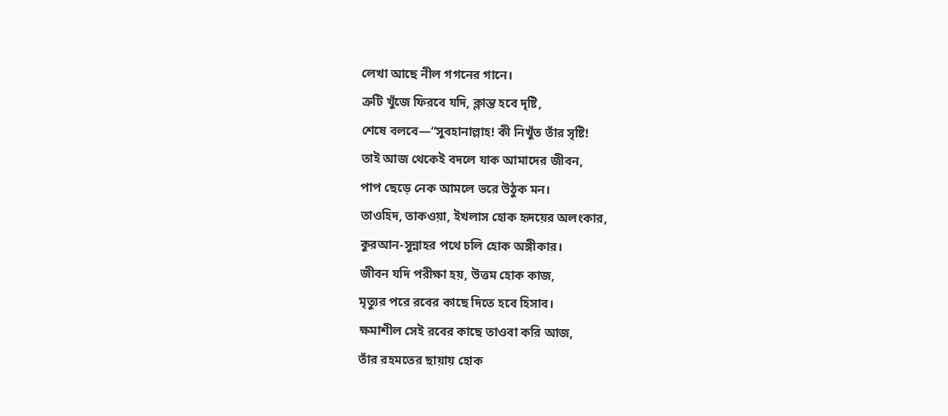লেখা আছে নীল গগনের গানে।
ত্রুটি খুঁজে ফিরবে যদি, ক্লান্ত হবে দৃষ্টি,
শেষে বলবে—“সুবহানাল্লাহ! কী নিখুঁত তাঁর সৃষ্টি!
তাই আজ থেকেই বদলে যাক আমাদের জীবন,
পাপ ছেড়ে নেক আমলে ভরে উঠুক মন।
তাওহিদ, তাকওয়া, ইখলাস হোক হৃদয়ের অলংকার,
কুরআন-সুন্নাহর পথে চলি হোক অঙ্গীকার।
জীবন যদি পরীক্ষা হয়, উত্তম হোক কাজ,
মৃত্যুর পরে রবের কাছে দিতে হবে হিসাব।
ক্ষমাশীল সেই রবের কাছে তাওবা করি আজ,
তাঁর রহমতের ছায়ায় হোক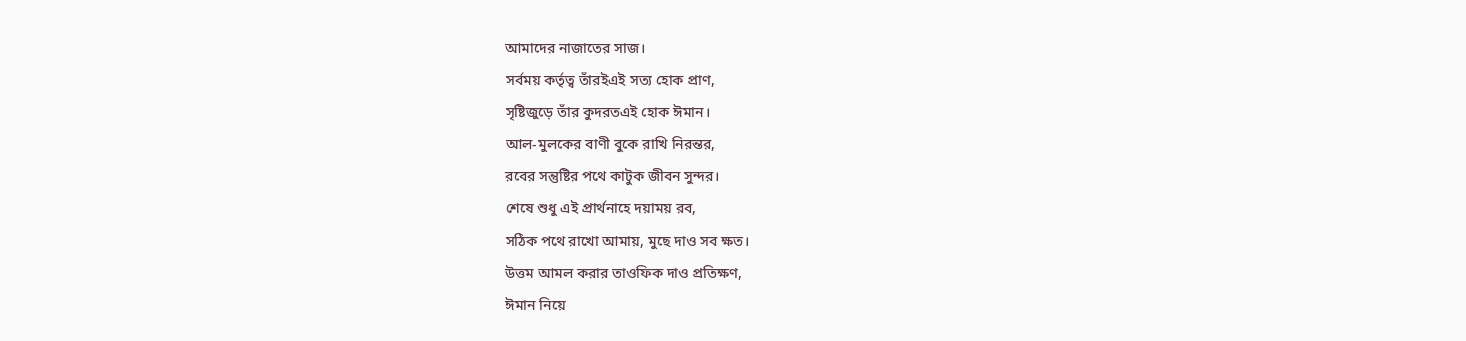আমাদের নাজাতের সাজ।
সর্বময় কর্তৃত্ব তাঁরইএই সত্য হোক প্রাণ,
সৃষ্টিজুড়ে তাঁর কুদরতএই হোক ঈমান।
আল-মুলকের বাণী বুকে রাখি নিরন্তর,
রবের সন্তুষ্টির পথে কাটুক জীবন সুন্দর।
শেষে শুধু এই প্রার্থনাহে দয়াময় রব,
সঠিক পথে রাখো আমায়, মুছে দাও সব ক্ষত।
উত্তম আমল করার তাওফিক দাও প্রতিক্ষণ,
ঈমান নিয়ে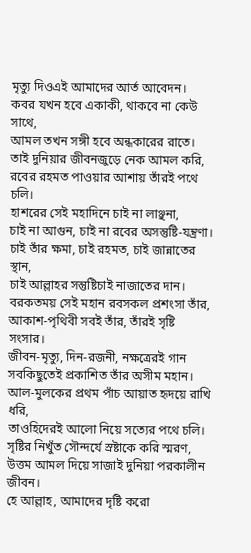মৃত্যু দিওএই আমাদের আর্ত আবেদন।
কবর যখন হবে একাকী, থাকবে না কেউ সাথে,
আমল তখন সঙ্গী হবে অন্ধকারের রাতে।
তাই দুনিয়ার জীবনজুড়ে নেক আমল করি,
রবের রহমত পাওয়ার আশায় তাঁরই পথে চলি।
হাশরের সেই মহাদিনে চাই না লাঞ্ছনা,
চাই না আগুন, চাই না রবের অসন্তুষ্টি-যন্ত্রণা।
চাই তাঁর ক্ষমা, চাই রহমত, চাই জান্নাতের স্থান,
চাই আল্লাহর সন্তুষ্টিচাই নাজাতের দান।
বরকতময় সেই মহান রবসকল প্রশংসা তাঁর,
আকাশ-পৃথিবী সবই তাঁর, তাঁরই সৃষ্টি সংসার।
জীবন-মৃত্যু, দিন-রজনী, নক্ষত্রেরই গান
সবকিছুতেই প্রকাশিত তাঁর অসীম মহান।
আল-মুলকের প্রথম পাঁচ আয়াত হৃদয়ে রাখি ধরি,
তাওহিদেরই আলো নিয়ে সত্যের পথে চলি।
সৃষ্টির নিখুঁত সৌন্দর্যে স্রষ্টাকে করি স্মরণ,
উত্তম আমল দিয়ে সাজাই দুনিয়া পরকালীন জীবন।
হে আল্লাহ, আমাদের দৃষ্টি করো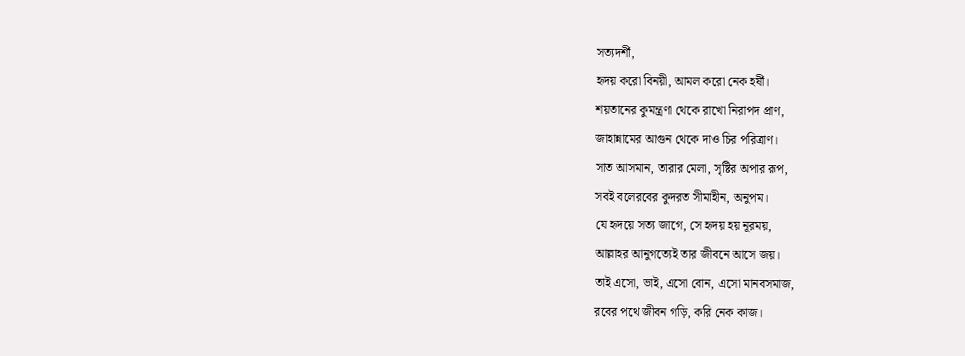সত্যদর্শী,
হৃদয় করো বিনয়ী, আমল করো নেক হর্ষী।
শয়তানের কুমন্ত্রণা থেকে রাখো নিরাপদ প্রাণ,
জাহান্নামের আগুন থেকে দাও চির পরিত্রাণ।
সাত আসমান, তারার মেলা, সৃষ্টির অপার রূপ,
সবই বলেরবের কুদরত সীমাহীন, অনুপম।
যে হৃদয়ে সত্য জাগে, সে হৃদয় হয় নূরময়,
আল্লাহর আনুগত্যেই তার জীবনে আসে জয়।
তাই এসো, ভাই, এসো বোন, এসো মানবসমাজ,
রবের পথে জীবন গড়ি, করি নেক কাজ।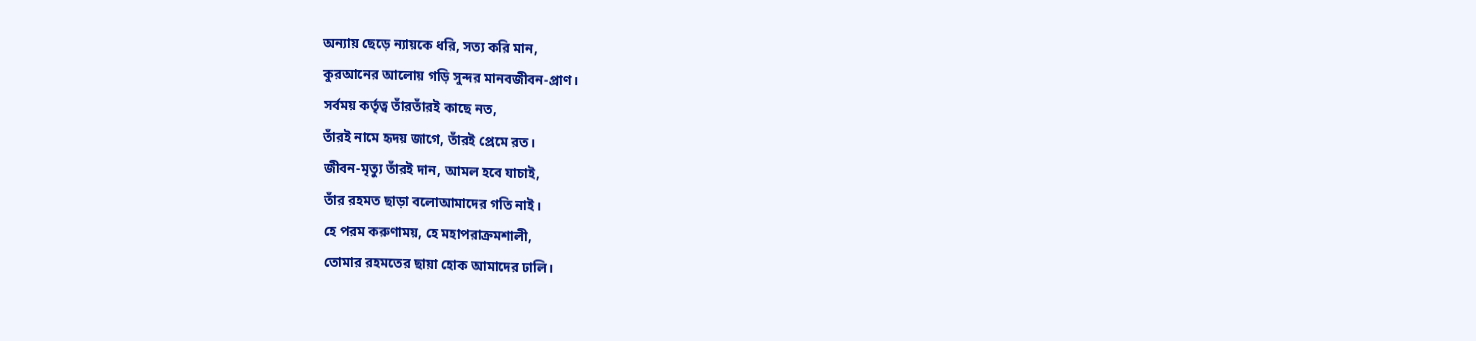অন্যায় ছেড়ে ন্যায়কে ধরি, সত্য করি মান,
কুরআনের আলোয় গড়ি সুন্দর মানবজীবন-প্রাণ।
সর্বময় কর্তৃত্ব তাঁরতাঁরই কাছে নত,
তাঁরই নামে হৃদয় জাগে, তাঁরই প্রেমে রত।
জীবন-মৃত্যু তাঁরই দান, আমল হবে যাচাই,
তাঁর রহমত ছাড়া বলোআমাদের গতি নাই।
হে পরম করুণাময়, হে মহাপরাক্রমশালী,
তোমার রহমতের ছায়া হোক আমাদের ঢালি।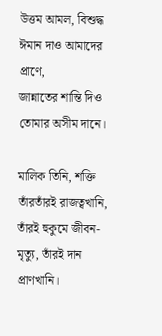উত্তম আমল, বিশুদ্ধ ঈমান দাও আমাদের প্রাণে,
জান্নাতের শান্তি দিও তোমার অসীম দানে।

মালিক তিনি, শক্তি তাঁরতাঁরই রাজত্বখানি,
তাঁরই হুকুমে জীবন-মৃত্যু, তাঁরই দান প্রাণখানি।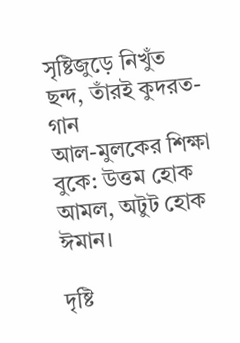সৃষ্টিজুড়ে নিখুঁত ছন্দ, তাঁরই কুদরত-গান
আল-মুলকের শিক্ষা বুকে: উত্তম হোক আমল, অটুট হোক ঈমান।

দৃষ্টি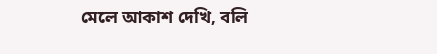মেলে আকাশ দেখি, বলি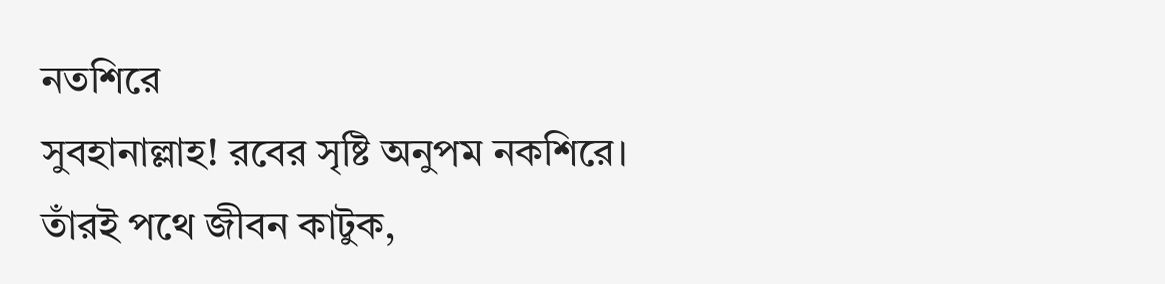নতশিরে
সুবহানাল্লাহ! রবের সৃষ্টি অনুপম নকশিরে।
তাঁরই পথে জীবন কাটুক,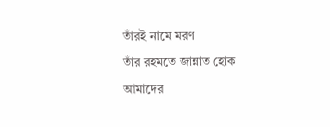তাঁরই নামে মরণ
তাঁর রহমতে জান্নাত হোক আমাদের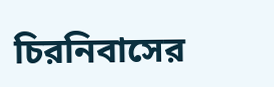চিরনিবাসের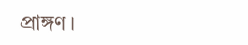প্রাঙ্গণ।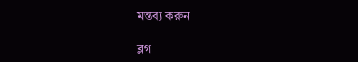মন্তব্য করুন

ব্লগ